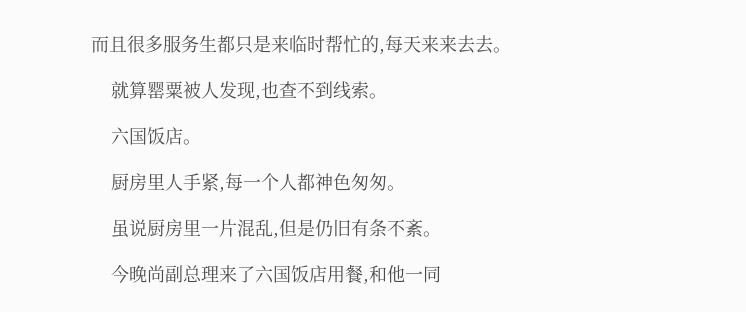而且很多服务生都只是来临时帮忙的,每天来来去去。

    就算罂粟被人发现,也查不到线索。

    六国饭店。

    厨房里人手紧,每一个人都神色匆匆。

    虽说厨房里一片混乱,但是仍旧有条不紊。

    今晚尚副总理来了六国饭店用餐,和他一同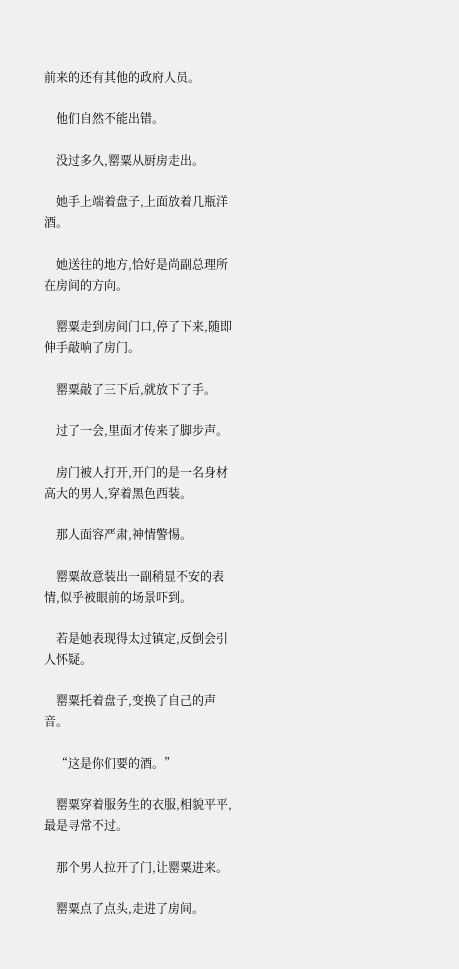前来的还有其他的政府人员。

    他们自然不能出错。

    没过多久,罂粟从厨房走出。

    她手上端着盘子,上面放着几瓶洋酒。

    她送往的地方,恰好是尚副总理所在房间的方向。

    罂粟走到房间门口,停了下来,随即伸手敲响了房门。

    罂粟敲了三下后,就放下了手。

    过了一会,里面才传来了脚步声。

    房门被人打开,开门的是一名身材高大的男人,穿着黑色西装。

    那人面容严肃,神情警惕。

    罂粟故意装出一副稍显不安的表情,似乎被眼前的场景吓到。

    若是她表现得太过镇定,反倒会引人怀疑。

    罂粟托着盘子,变换了自己的声音。

    “这是你们要的酒。”

    罂粟穿着服务生的衣服,相貌平平,最是寻常不过。

    那个男人拉开了门,让罂粟进来。

    罂粟点了点头,走进了房间。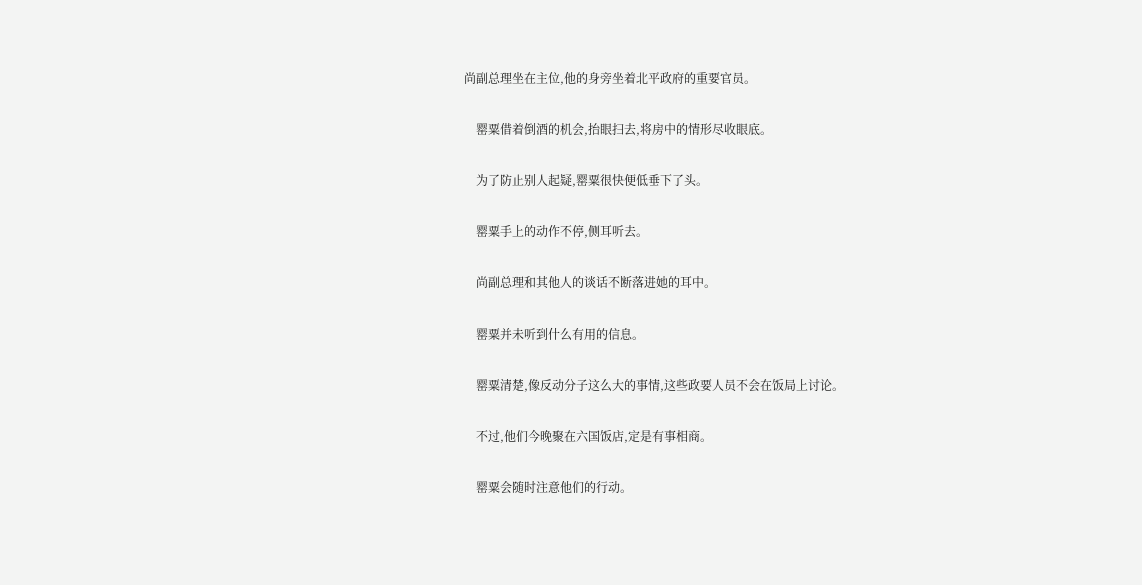尚副总理坐在主位,他的身旁坐着北平政府的重要官员。

    罂粟借着倒酒的机会,抬眼扫去,将房中的情形尽收眼底。

    为了防止别人起疑,罂粟很快便低垂下了头。

    罂粟手上的动作不停,侧耳听去。

    尚副总理和其他人的谈话不断落进她的耳中。

    罂粟并未听到什么有用的信息。

    罂粟清楚,像反动分子这么大的事情,这些政要人员不会在饭局上讨论。

    不过,他们今晚聚在六国饭店,定是有事相商。

    罂粟会随时注意他们的行动。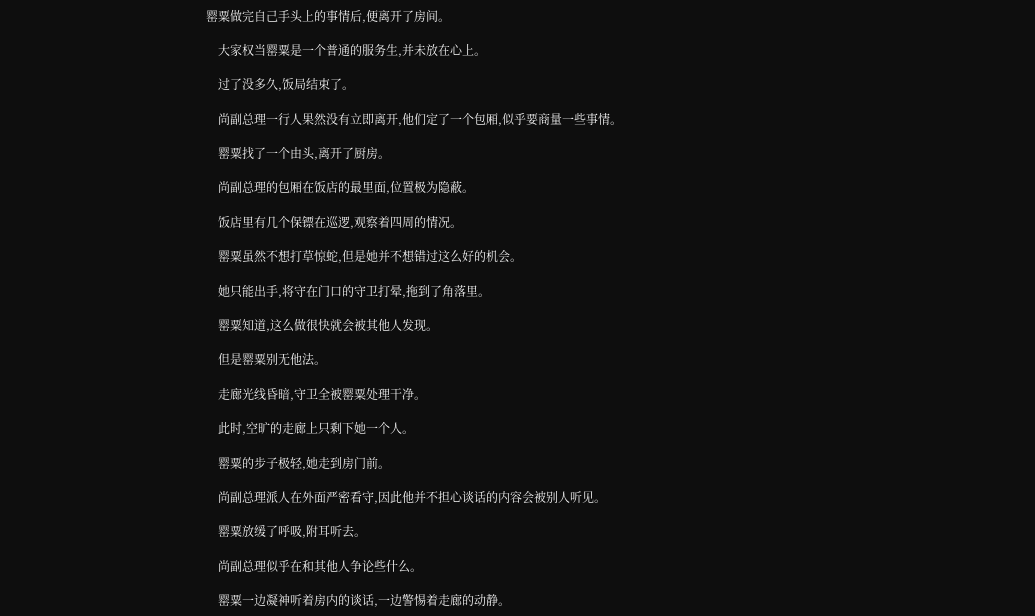罂粟做完自己手头上的事情后,便离开了房间。

    大家权当罂粟是一个普通的服务生,并未放在心上。

    过了没多久,饭局结束了。

    尚副总理一行人果然没有立即离开,他们定了一个包厢,似乎要商量一些事情。

    罂粟找了一个由头,离开了厨房。

    尚副总理的包厢在饭店的最里面,位置极为隐蔽。

    饭店里有几个保镖在巡逻,观察着四周的情况。

    罂粟虽然不想打草惊蛇,但是她并不想错过这么好的机会。

    她只能出手,将守在门口的守卫打晕,拖到了角落里。

    罂粟知道,这么做很快就会被其他人发现。

    但是罂粟别无他法。

    走廊光线昏暗,守卫全被罂粟处理干净。

    此时,空旷的走廊上只剩下她一个人。

    罂粟的步子极轻,她走到房门前。

    尚副总理派人在外面严密看守,因此他并不担心谈话的内容会被别人听见。

    罂粟放缓了呼吸,附耳听去。

    尚副总理似乎在和其他人争论些什么。

    罂粟一边凝神听着房内的谈话,一边警惕着走廊的动静。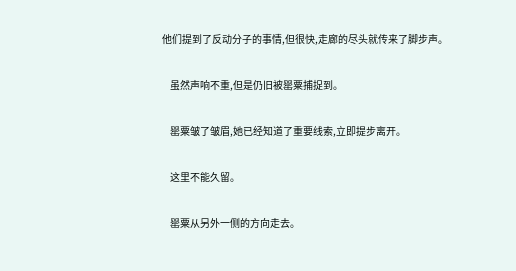他们提到了反动分子的事情,但很快,走廊的尽头就传来了脚步声。

    虽然声响不重,但是仍旧被罂粟捕捉到。

    罂粟皱了皱眉,她已经知道了重要线索,立即提步离开。

    这里不能久留。

    罂粟从另外一侧的方向走去。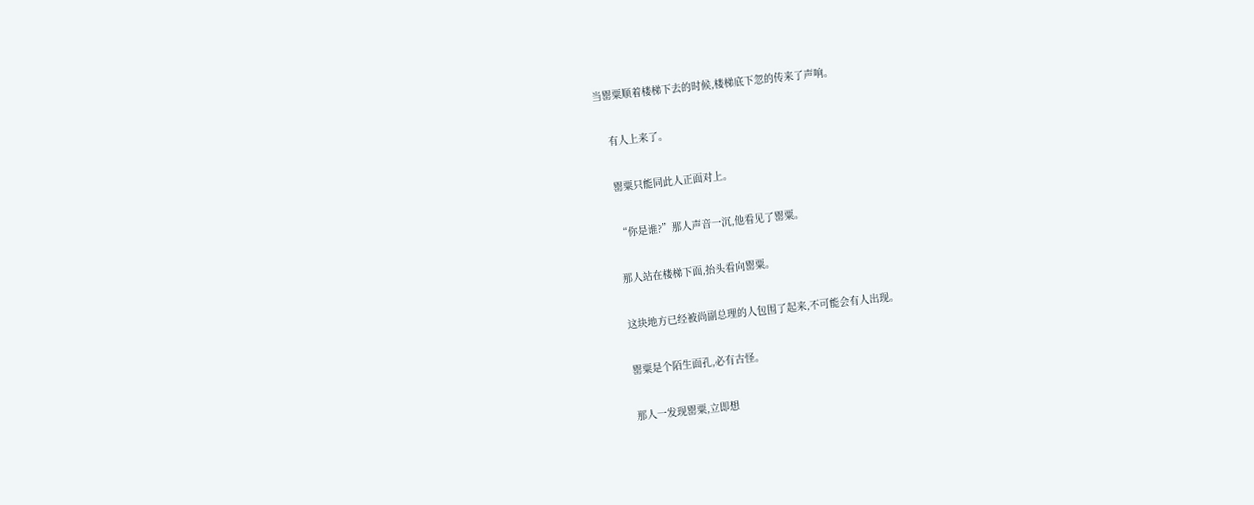当罂粟顺着楼梯下去的时候,楼梯底下忽的传来了声响。

    有人上来了。

    罂粟只能同此人正面对上。

    “你是谁?”那人声音一沉,他看见了罂粟。

    那人站在楼梯下面,抬头看向罂粟。

    这块地方已经被尚副总理的人包围了起来,不可能会有人出现。

    罂粟是个陌生面孔,必有古怪。

    那人一发现罂粟,立即想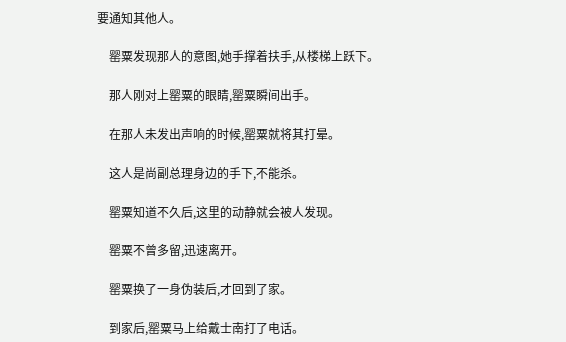要通知其他人。

    罂粟发现那人的意图,她手撑着扶手,从楼梯上跃下。

    那人刚对上罂粟的眼睛,罂粟瞬间出手。

    在那人未发出声响的时候,罂粟就将其打晕。

    这人是尚副总理身边的手下,不能杀。

    罂粟知道不久后,这里的动静就会被人发现。

    罂粟不曾多留,迅速离开。

    罂粟换了一身伪装后,才回到了家。

    到家后,罂粟马上给戴士南打了电话。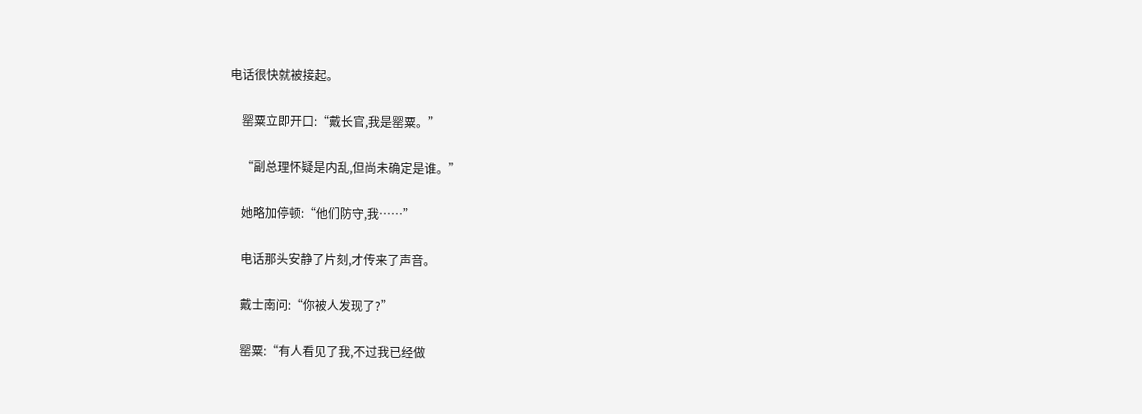电话很快就被接起。

    罂粟立即开口:“戴长官,我是罂粟。”

    “副总理怀疑是内乱,但尚未确定是谁。”

    她略加停顿:“他们防守,我……”

    电话那头安静了片刻,才传来了声音。

    戴士南问:“你被人发现了?”

    罂粟:“有人看见了我,不过我已经做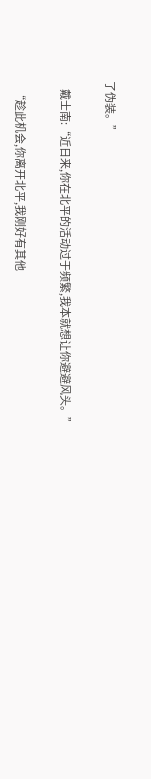了伪装。”

    戴士南:“近日来,你在北平的活动过于频繁,我本就想让你避避风头。”

    “趁此机会,你离开北平,我刚好有其他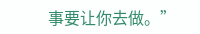事要让你去做。”